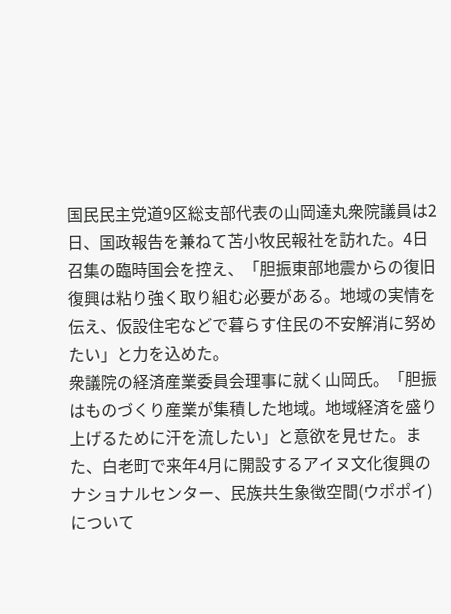国民民主党道9区総支部代表の山岡達丸衆院議員は2日、国政報告を兼ねて苫小牧民報社を訪れた。4日召集の臨時国会を控え、「胆振東部地震からの復旧復興は粘り強く取り組む必要がある。地域の実情を伝え、仮設住宅などで暮らす住民の不安解消に努めたい」と力を込めた。
衆議院の経済産業委員会理事に就く山岡氏。「胆振はものづくり産業が集積した地域。地域経済を盛り上げるために汗を流したい」と意欲を見せた。また、白老町で来年4月に開設するアイヌ文化復興のナショナルセンター、民族共生象徴空間(ウポポイ)について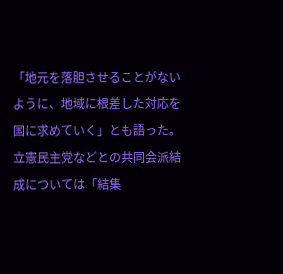「地元を落胆させることがないように、地域に根差した対応を国に求めていく」とも語った。
立憲民主党などとの共同会派結成については「結集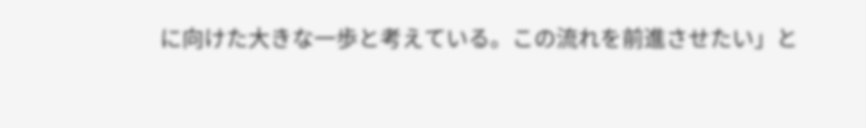に向けた大きな一歩と考えている。この流れを前進させたい」と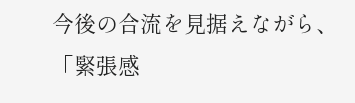今後の合流を見据えながら、「緊張感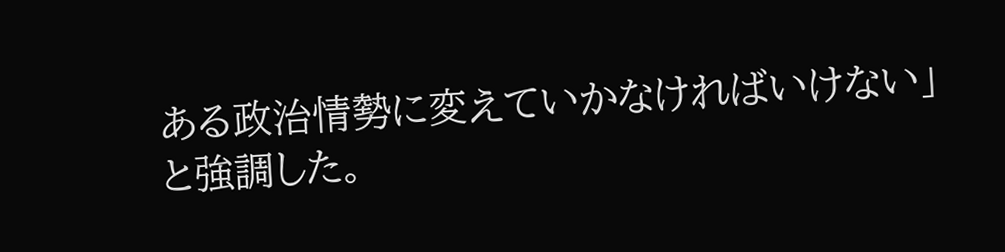ある政治情勢に変えていかなければいけない」と強調した。